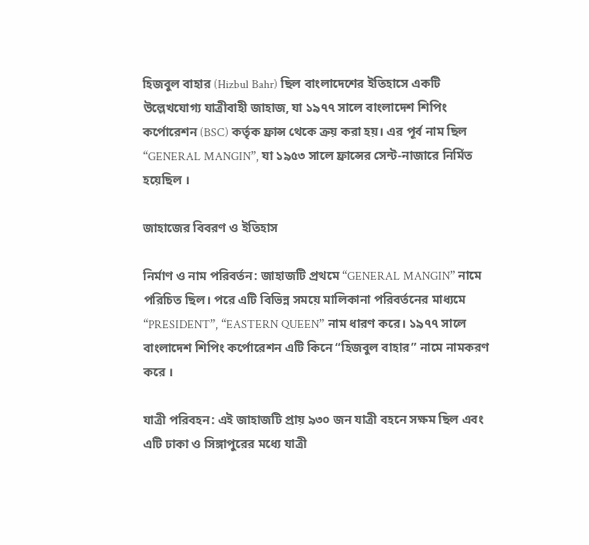হিজবুল বাহার (Hizbul Bahr) ছিল বাংলাদেশের ইতিহাসে একটি উল্লেখযোগ্য যাত্রীবাহী জাহাজ, যা ১৯৭৭ সালে বাংলাদেশ শিপিং কর্পোরেশন (BSC) কর্তৃক ফ্রান্স থেকে ক্রয় করা হয়। এর পূর্ব নাম ছিল “GENERAL MANGIN”, যা ১৯৫৩ সালে ফ্রান্সের সেন্ট-নাজারে নির্মিত হয়েছিল ।

জাহাজের বিবরণ ও ইতিহাস

নির্মাণ ও নাম পরিবর্তন: জাহাজটি প্রথমে “GENERAL MANGIN” নামে পরিচিত ছিল। পরে এটি বিভিন্ন সময়ে মালিকানা পরিবর্তনের মাধ্যমে “PRESIDENT”, “EASTERN QUEEN” নাম ধারণ করে। ১৯৭৭ সালে বাংলাদেশ শিপিং কর্পোরেশন এটি কিনে “হিজবুল বাহার” নামে নামকরণ করে ।

যাত্রী পরিবহন: এই জাহাজটি প্রায় ৯৩০ জন যাত্রী বহনে সক্ষম ছিল এবং এটি ঢাকা ও সিঙ্গাপুরের মধ্যে যাত্রী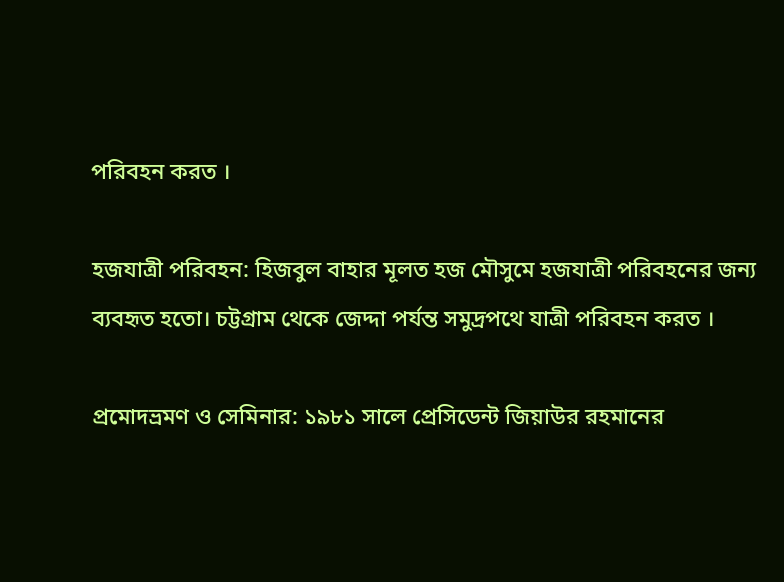পরিবহন করত ।

হজযাত্রী পরিবহন: হিজবুল বাহার মূলত হজ মৌসুমে হজযাত্রী পরিবহনের জন্য ব্যবহৃত হতো। চট্টগ্রাম থেকে জেদ্দা পর্যন্ত সমুদ্রপথে যাত্রী পরিবহন করত ।

প্রমোদভ্রমণ ও সেমিনার: ১৯৮১ সালে প্রেসিডেন্ট জিয়াউর রহমানের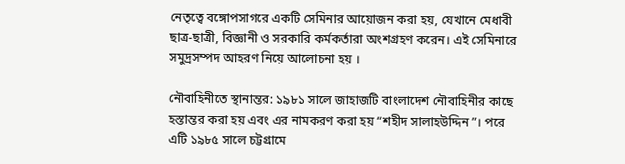নেতৃত্বে বঙ্গোপসাগরে একটি সেমিনার আয়োজন করা হয়, যেখানে মেধাবী ছাত্র-ছাত্রী, বিজ্ঞানী ও সরকারি কর্মকর্তারা অংশগ্রহণ করেন। এই সেমিনারে সমুদ্রসম্পদ আহরণ নিয়ে আলোচনা হয় ।

নৌবাহিনীতে স্থানান্তর: ১৯৮১ সালে জাহাজটি বাংলাদেশ নৌবাহিনীর কাছে হস্তান্তর করা হয় এবং এর নামকরণ করা হয় “শহীদ সালাহউদ্দিন”। পরে এটি ১৯৮৫ সালে চট্টগ্রামে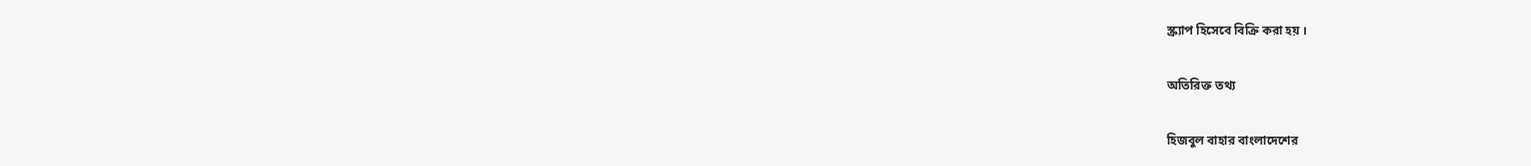স্ক্র্যাপ হিসেবে বিক্রি করা হয় ।

অতিরিক্ত তথ্য

হিজবুল বাহার বাংলাদেশের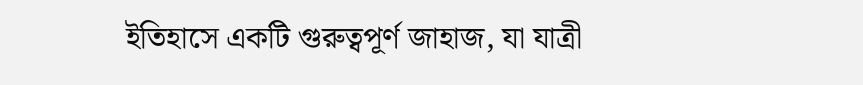ইতিহাসে একটি গুরুত্বপূর্ণ জাহাজ, যা যাত্রী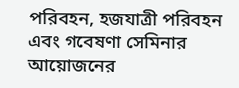পরিবহন, হজযাত্রী পরিবহন এবং গবেষণা সেমিনার আয়োজনের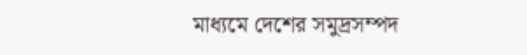মাধ্যমে দেশের সমুদ্রসম্পদ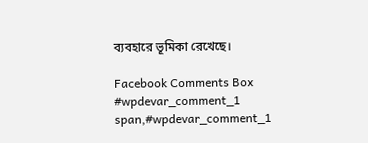ব্যবহারে ভূমিকা রেখেছে।

Facebook Comments Box
#wpdevar_comment_1 span,#wpdevar_comment_1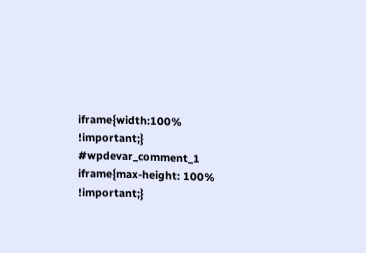iframe{width:100% !important;} #wpdevar_comment_1 iframe{max-height: 100% !important;}